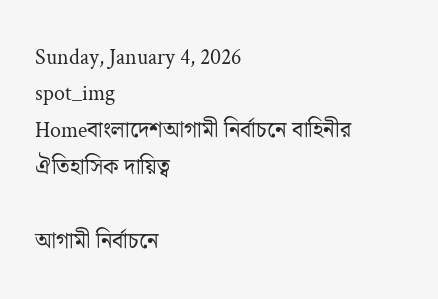Sunday, January 4, 2026
spot_img
Homeবাংলাদেশআগামী নির্বাচনে বাহিনীর ঐতিহাসিক দায়িত্ব

আগামী নির্বাচনে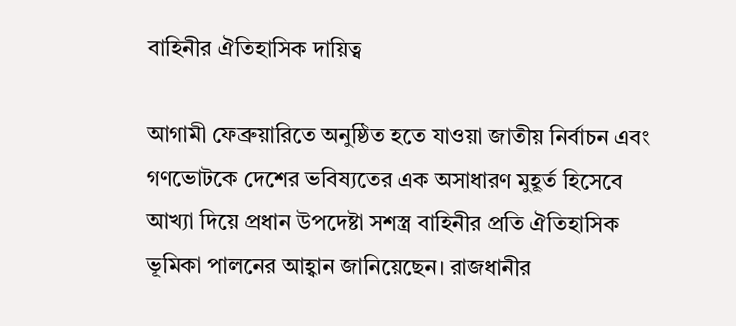বাহিনীর ঐতিহাসিক দায়িত্ব

আগামী ফেব্রুয়ারিতে অনুষ্ঠিত হতে যাওয়া জাতীয় নির্বাচন এবং গণভোটকে দেশের ভবিষ্যতের এক অসাধারণ মুহূর্ত হিসেবে আখ্যা দিয়ে প্রধান উপদেষ্টা সশস্ত্র বাহিনীর প্রতি ঐতিহাসিক ভূমিকা পালনের আহ্বান জানিয়েছেন। রাজধানীর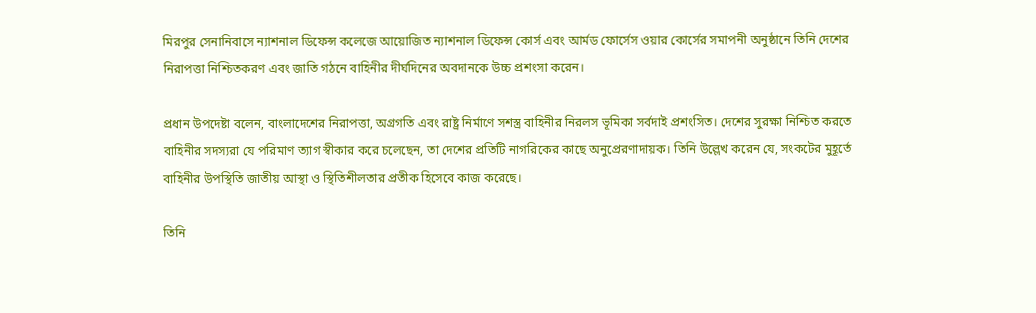মিরপুর সেনানিবাসে ন্যাশনাল ডিফেন্স কলেজে আয়োজিত ন্যাশনাল ডিফেন্স কোর্স এবং আর্মড ফোর্সেস ওয়ার কোর্সের সমাপনী অনুষ্ঠানে তিনি দেশের নিরাপত্তা নিশ্চিতকরণ এবং জাতি গঠনে বাহিনীর দীর্ঘদিনের অবদানকে উচ্চ প্রশংসা করেন।

প্রধান উপদেষ্টা বলেন, বাংলাদেশের নিরাপত্তা, অগ্রগতি এবং রাষ্ট্র নির্মাণে সশস্ত্র বাহিনীর নিরলস ভূমিকা সর্বদাই প্রশংসিত। দেশের সুরক্ষা নিশ্চিত করতে বাহিনীর সদস্যরা যে পরিমাণ ত্যাগ স্বীকার করে চলেছেন, তা দেশের প্রতিটি নাগরিকের কাছে অনুপ্রেরণাদায়ক। তিনি উল্লেখ করেন যে, সংকটের মুহূর্তে বাহিনীর উপস্থিতি জাতীয় আস্থা ও স্থিতিশীলতার প্রতীক হিসেবে কাজ করেছে।

তিনি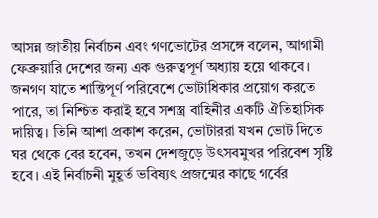আসন্ন জাতীয় নির্বাচন এবং গণভোটের প্রসঙ্গে বলেন, আগামী ফেব্রুয়ারি দেশের জন্য এক গুরুত্বপূর্ণ অধ্যায় হয়ে থাকবে। জনগণ যাতে শান্তিপূর্ণ পরিবেশে ভোটাধিকার প্রয়োগ করতে পারে, তা নিশ্চিত করাই হবে সশস্ত্র বাহিনীর একটি ঐতিহাসিক দায়িত্ব। তিনি আশা প্রকাশ করেন, ভোটাররা যখন ভোট দিতে ঘর থেকে বের হবেন, তখন দেশজুড়ে উৎসবমুখর পরিবেশ সৃষ্টি হবে। এই নির্বাচনী মুহূর্ত ভবিষ্যৎ প্রজন্মের কাছে গর্বের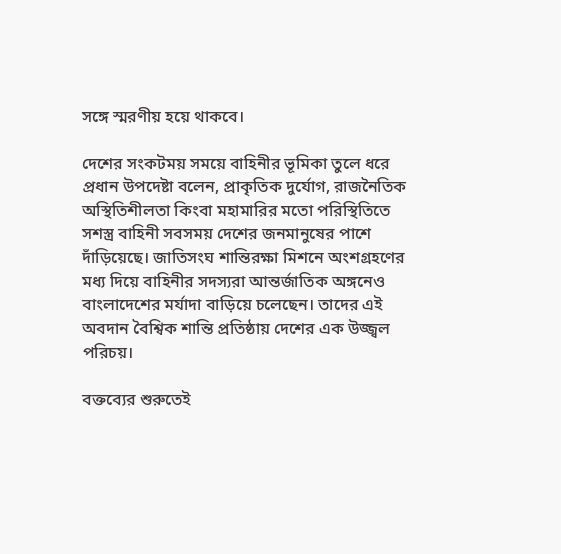সঙ্গে স্মরণীয় হয়ে থাকবে।

দেশের সংকটময় সময়ে বাহিনীর ভূমিকা তুলে ধরে প্রধান উপদেষ্টা বলেন, প্রাকৃতিক দুর্যোগ, রাজনৈতিক অস্থিতিশীলতা কিংবা মহামারির মতো পরিস্থিতিতে সশস্ত্র বাহিনী সবসময় দেশের জনমানুষের পাশে দাঁড়িয়েছে। জাতিসংঘ শান্তিরক্ষা মিশনে অংশগ্রহণের মধ্য দিয়ে বাহিনীর সদস্যরা আন্তর্জাতিক অঙ্গনেও বাংলাদেশের মর্যাদা বাড়িয়ে চলেছেন। তাদের এই অবদান বৈশ্বিক শান্তি প্রতিষ্ঠায় দেশের এক উজ্জ্বল পরিচয়।

বক্তব্যের শুরুতেই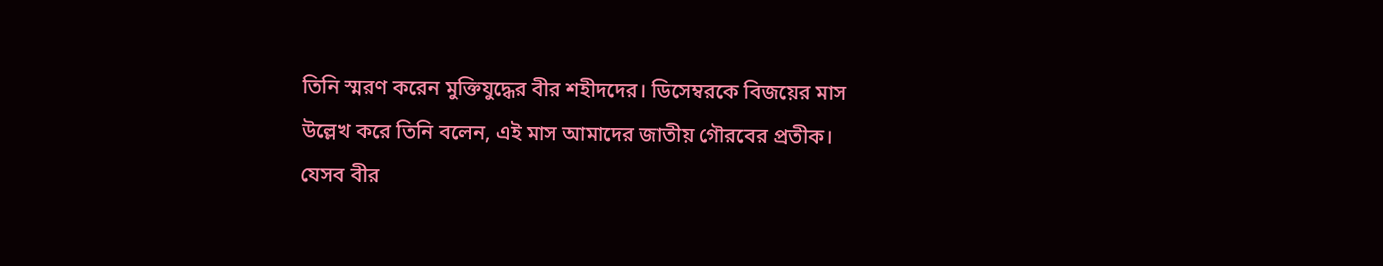তিনি স্মরণ করেন মুক্তিযুদ্ধের বীর শহীদদের। ডিসেম্বরকে বিজয়ের মাস উল্লেখ করে তিনি বলেন, এই মাস আমাদের জাতীয় গৌরবের প্রতীক। যেসব বীর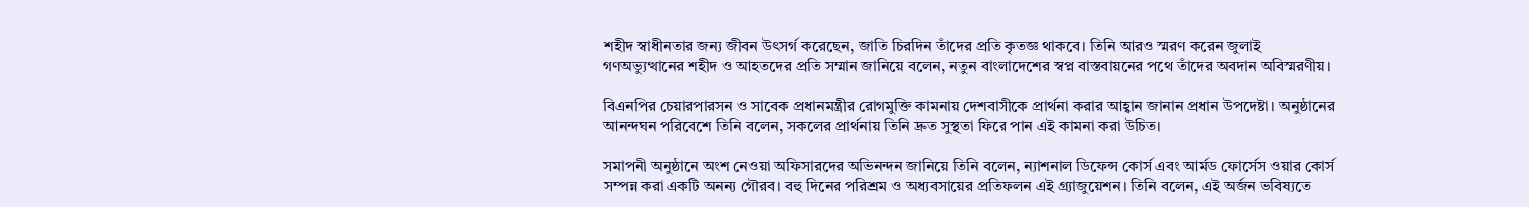শহীদ স্বাধীনতার জন্য জীবন উৎসর্গ করেছেন, জাতি চিরদিন তাঁদের প্রতি কৃতজ্ঞ থাকবে। তিনি আরও স্মরণ করেন জুলাই গণঅভ্যুত্থানের শহীদ ও আহতদের প্রতি সম্মান জানিয়ে বলেন, নতুন বাংলাদেশের স্বপ্ন বাস্তবায়নের পথে তাঁদের অবদান অবিস্মরণীয়।

বিএনপির চেয়ারপারসন ও সাবেক প্রধানমন্ত্রীর রোগমুক্তি কামনায় দেশবাসীকে প্রার্থনা করার আহ্বান জানান প্রধান উপদেষ্টা। অনুষ্ঠানের আনন্দঘন পরিবেশে তিনি বলেন, সকলের প্রার্থনায় তিনি দ্রুত সুস্থতা ফিরে পান এই কামনা করা উচিত।

সমাপনী অনুষ্ঠানে অংশ নেওয়া অফিসারদের অভিনন্দন জানিয়ে তিনি বলেন, ন্যাশনাল ডিফেন্স কোর্স এবং আর্মড ফোর্সেস ওয়ার কোর্স সম্পন্ন করা একটি অনন্য গৌরব। বহু দিনের পরিশ্রম ও অধ্যবসায়ের প্রতিফলন এই গ্র্যাজুয়েশন। তিনি বলেন, এই অর্জন ভবিষ্যতে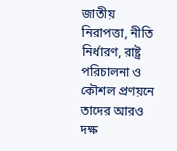জাতীয় নিরাপত্তা, নীতি নির্ধারণ, রাষ্ট্র পরিচালনা ও কৌশল প্রণয়নে তাদের আরও দক্ষ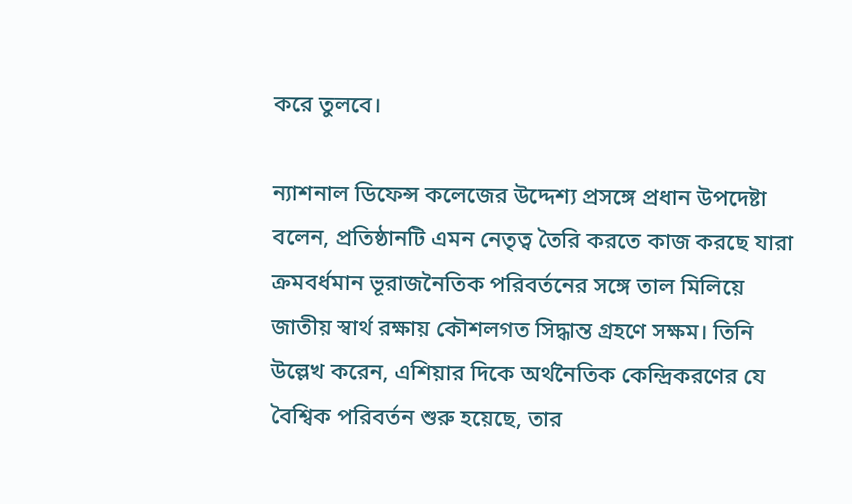করে তুলবে।

ন্যাশনাল ডিফেন্স কলেজের উদ্দেশ্য প্রসঙ্গে প্রধান উপদেষ্টা বলেন, প্রতিষ্ঠানটি এমন নেতৃত্ব তৈরি করতে কাজ করছে যারা ক্রমবর্ধমান ভূরাজনৈতিক পরিবর্তনের সঙ্গে তাল মিলিয়ে জাতীয় স্বার্থ রক্ষায় কৌশলগত সিদ্ধান্ত গ্রহণে সক্ষম। তিনি উল্লেখ করেন, এশিয়ার দিকে অর্থনৈতিক কেন্দ্রিকরণের যে বৈশ্বিক পরিবর্তন শুরু হয়েছে, তার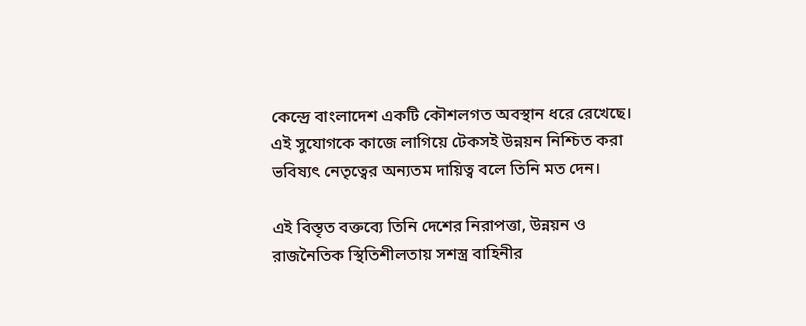কেন্দ্রে বাংলাদেশ একটি কৌশলগত অবস্থান ধরে রেখেছে। এই সুযোগকে কাজে লাগিয়ে টেকসই উন্নয়ন নিশ্চিত করা ভবিষ্যৎ নেতৃত্বের অন্যতম দায়িত্ব বলে তিনি মত দেন।

এই বিস্তৃত বক্তব্যে তিনি দেশের নিরাপত্তা, উন্নয়ন ও রাজনৈতিক স্থিতিশীলতায় সশস্ত্র বাহিনীর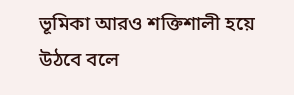ভূমিকা আরও শক্তিশালী হয়ে উঠবে বলে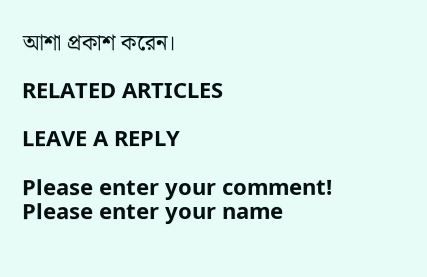আশা প্রকাশ করেন।

RELATED ARTICLES

LEAVE A REPLY

Please enter your comment!
Please enter your name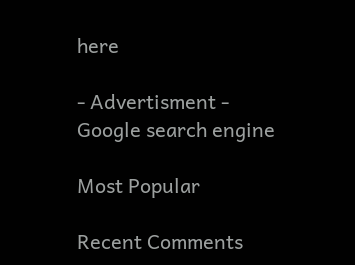here

- Advertisment -
Google search engine

Most Popular

Recent Comments